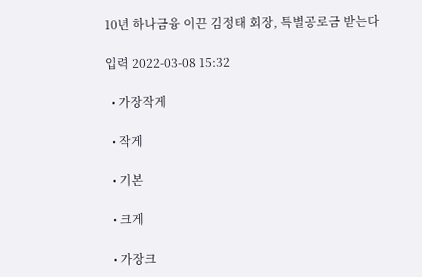10년 하나금융 이끈 김정태 회장, 특별공로금 받는다

입력 2022-03-08 15:32

  • 가장작게

  • 작게

  • 기본

  • 크게

  • 가장크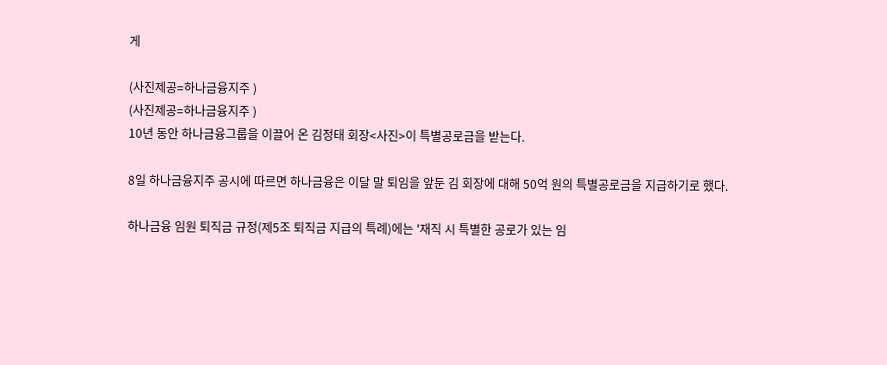게

(사진제공=하나금융지주 )
(사진제공=하나금융지주 )
10년 동안 하나금융그룹을 이끌어 온 김정태 회장<사진>이 특별공로금을 받는다.

8일 하나금융지주 공시에 따르면 하나금융은 이달 말 퇴임을 앞둔 김 회장에 대해 50억 원의 특별공로금을 지급하기로 했다.

하나금융 임원 퇴직금 규정(제5조 퇴직금 지급의 특례)에는 '재직 시 특별한 공로가 있는 임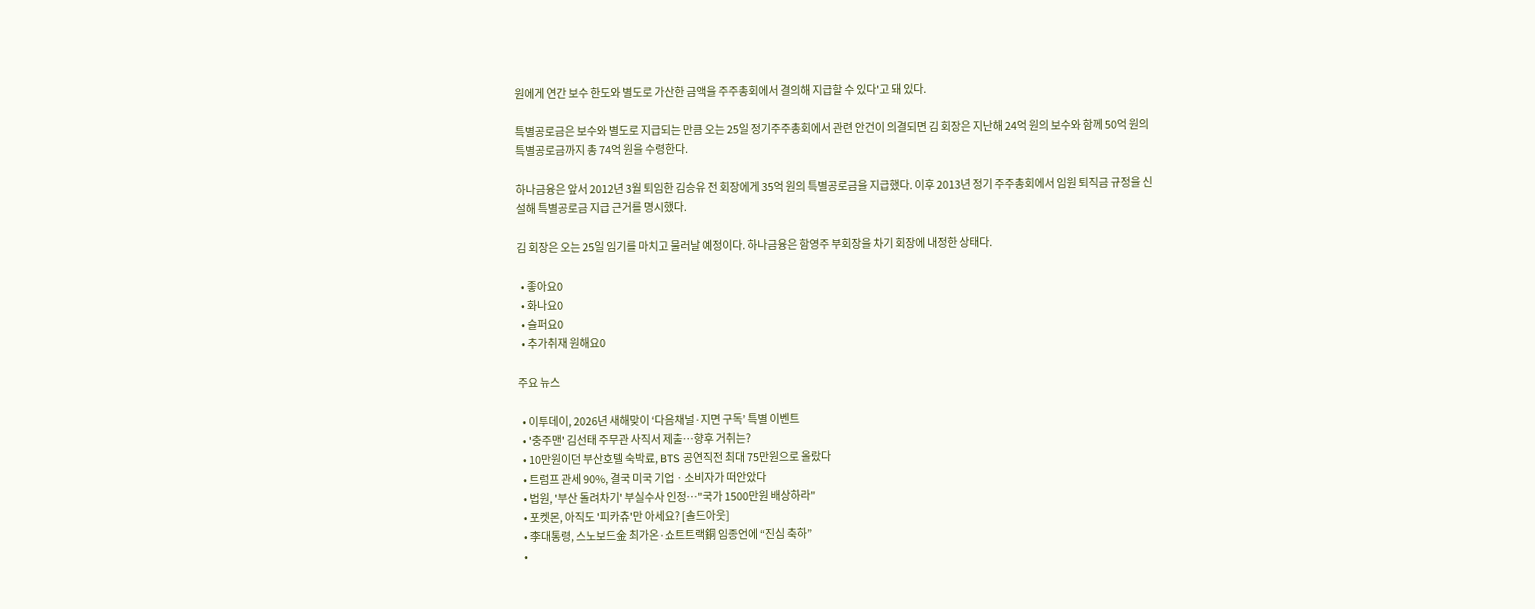원에게 연간 보수 한도와 별도로 가산한 금액을 주주총회에서 결의해 지급할 수 있다'고 돼 있다.

특별공로금은 보수와 별도로 지급되는 만큼 오는 25일 정기주주총회에서 관련 안건이 의결되면 김 회장은 지난해 24억 원의 보수와 함께 50억 원의 특별공로금까지 총 74억 원을 수령한다.

하나금융은 앞서 2012년 3월 퇴임한 김승유 전 회장에게 35억 원의 특별공로금을 지급했다. 이후 2013년 정기 주주총회에서 임원 퇴직금 규정을 신설해 특별공로금 지급 근거를 명시했다.

김 회장은 오는 25일 임기를 마치고 물러날 예정이다. 하나금융은 함영주 부회장을 차기 회장에 내정한 상태다.

  • 좋아요0
  • 화나요0
  • 슬퍼요0
  • 추가취재 원해요0

주요 뉴스

  • 이투데이, 2026년 새해맞이 ‘다음채널·지면 구독’ 특별 이벤트
  • '충주맨' 김선태 주무관 사직서 제출…향후 거취는?
  • 10만원이던 부산호텔 숙박료, BTS 공연직전 최대 75만원으로 올랐다
  • 트럼프 관세 90%, 결국 미국 기업ㆍ소비자가 떠안았다
  • 법원, '부산 돌려차기' 부실수사 인정…"국가 1500만원 배상하라"
  • 포켓몬, 아직도 '피카츄'만 아세요? [솔드아웃]
  • 李대통령, 스노보드金 최가온·쇼트트랙銅 임종언에 “진심 축하”
  •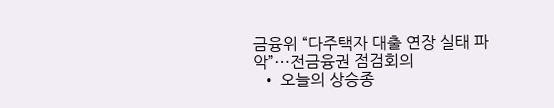금융위 “다주택자 대출 연장 실태 파악”⋯전금융권 점검회의
  • 오늘의 상승종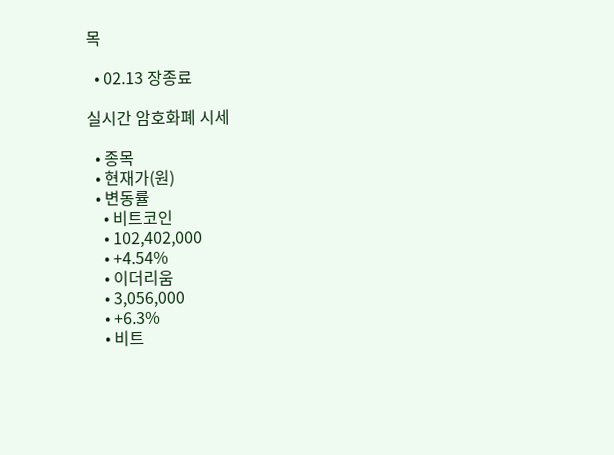목

  • 02.13 장종료

실시간 암호화폐 시세

  • 종목
  • 현재가(원)
  • 변동률
    • 비트코인
    • 102,402,000
    • +4.54%
    • 이더리움
    • 3,056,000
    • +6.3%
    • 비트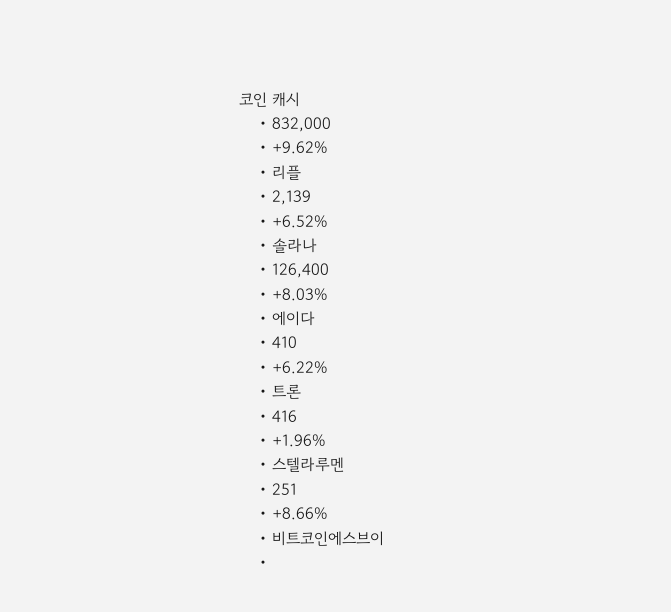코인 캐시
    • 832,000
    • +9.62%
    • 리플
    • 2,139
    • +6.52%
    • 솔라나
    • 126,400
    • +8.03%
    • 에이다
    • 410
    • +6.22%
    • 트론
    • 416
    • +1.96%
    • 스텔라루멘
    • 251
    • +8.66%
    • 비트코인에스브이
    •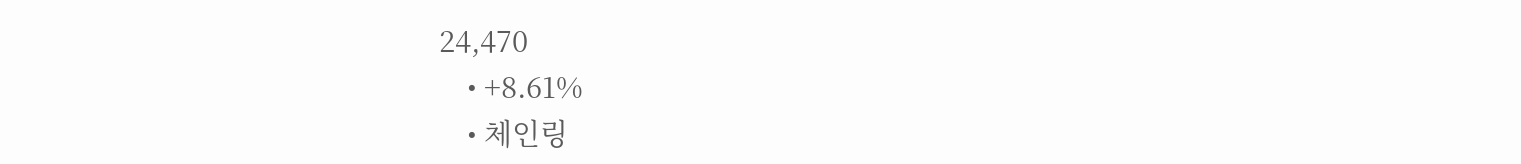24,470
    • +8.61%
    • 체인링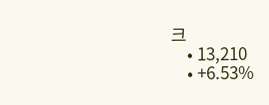크
    • 13,210
    • +6.53%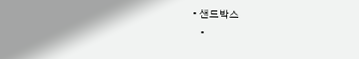• 샌드박스
    •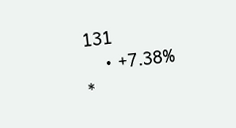131
    • +7.38%
*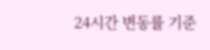24시간 변동률 기준